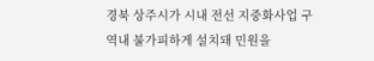경북 상주시가 시내 전선 지중화사업 구역내 불가피하게 설치돼 민원을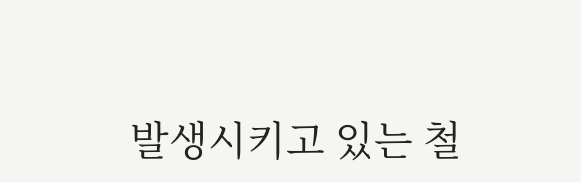발생시키고 있는 철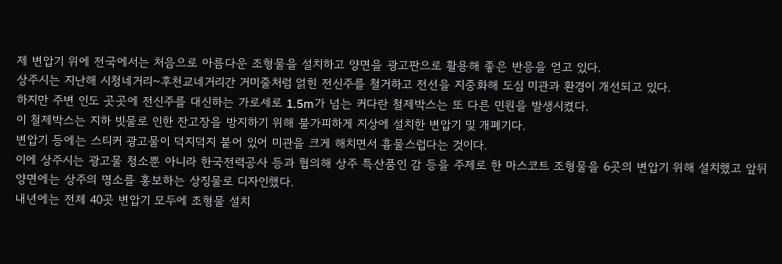제 변압기 위에 전국에서는 처음으로 아름다운 조형물을 설치하고 양면을 광고판으로 활용해 좋은 반응을 얻고 있다.
상주시는 지난해 시청네거리~후천교네거리간 거미줄처럼 얽힌 전신주를 철거하고 전선을 지중화해 도심 미관과 환경이 개선되고 있다.
하지만 주변 인도 곳곳에 전신주를 대신하는 가로세로 1.5m가 넘는 커다란 철제박스는 또 다른 민원을 발생시켰다.
이 철제박스는 지하 빗물로 인한 잔고장을 방지하기 위해 불가피하게 지상에 설치한 변압기 및 개폐기다.
변압기 등에는 스티커 광고물이 덕지덕지 붙어 있어 미관을 크게 해치면서 흉물스럽다는 것이다.
이에 상주시는 광고물 청소뿐 아니라 한국전력공사 등과 협의해 상주 특산품인 감 등을 주제로 한 마스코트 조형물을 6곳의 변압기 위해 설치했고 앞뒤 양면에는 상주의 명소를 홍보하는 상징물로 디자인했다.
내년에는 전체 40곳 변압기 모두에 조형물 설치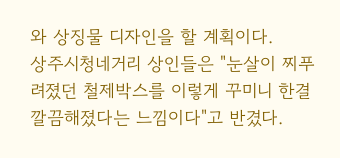와 상징물 디자인을 할 계획이다.
상주시청네거리 상인들은 "눈살이 찌푸려졌던 철제박스를 이렇게 꾸미니 한결 깔끔해졌다는 느낌이다"고 반겼다.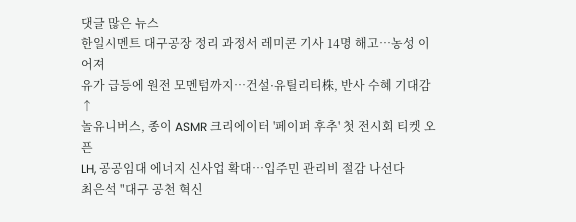댓글 많은 뉴스
한일시멘트 대구공장 정리 과정서 레미콘 기사 14명 해고…농성 이어져
유가 급등에 원전 모멘텀까지…건설·유틸리티株, 반사 수혜 기대감↑
놀유니버스, 종이 ASMR 크리에이터 '페이퍼 후추' 첫 전시회 티켓 오픈
LH, 공공임대 에너지 신사업 확대…입주민 관리비 절감 나선다
최은석 "대구 공천 혁신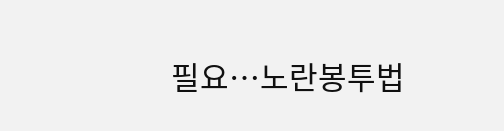필요…노란봉투법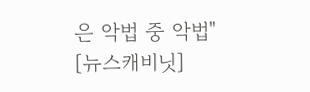은 악법 중 악법" [뉴스캐비닛]